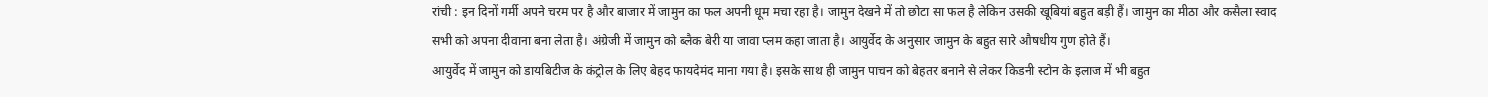रांची : इन दिनों गर्मी अपने चरम पर है और बाजार में जामुन का फल अपनी धूम मचा रहा है। जामुन देखने में तो छोटा सा फल है लेकिन उसकी खूबियां बहुत बड़ी हैं। जामुन का मीठा और कसैला स्वाद सभी को अपना दीवाना बना लेता है। अंग्रेजी में जामुन को ब्लैक बेरी या जावा प्लम कहा जाता है। आयुर्वेद के अनुसार जामुन के बहुत सारे औषधीय गुण होते हैं।
आयुर्वेद में जामुन को डायबिटीज के कंट्रोल के लिए बेहद फायदेमंद माना गया है। इसके साथ ही जामुन पाचन को बेहतर बनाने से लेकर किडनी स्टोन के इलाज में भी बहुत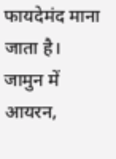फायदेमंद माना जाता है। जामुन में आयरन,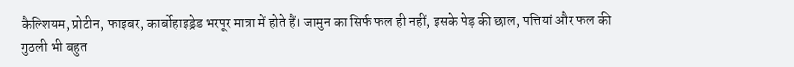कैल्शियम, प्रोटीन, फाइबर, कार्बोहाइड्रेड भरपूर मात्रा में होते हैं। जामुन का सिर्फ फल ही नहीं, इसके पेड़ की छाल, पत्तियां और फल की गुठली भी बहुत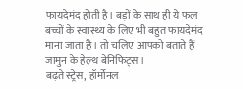फायदेमंद होती है। बड़ों के साथ ही ये फल बच्चों के स्वास्थ्य के लिए भी बहुत फायदेमंद माना जाता है। तो चलिए आपको बताते हैं जामुन के हेल्थ बेनिफिट्स।
बढ़ते स्ट्रेस, हॉर्मोनल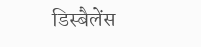डिस्बैलेंस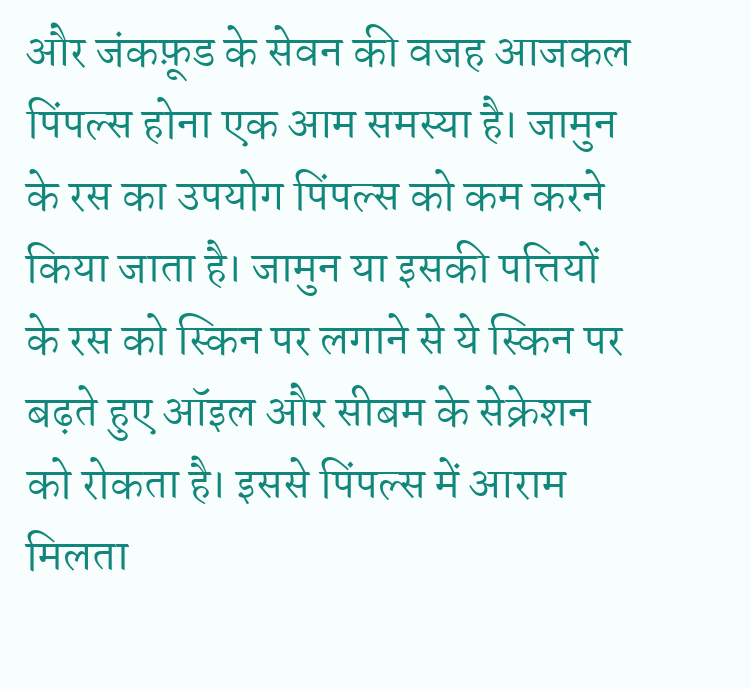और जंकफ़ूड के सेवन की वजह आजकल पिंपल्स होना एक आम समस्या है। जामुन के रस का उपयोग पिंपल्स को कम करने किया जाता है। जामुन या इसकी पत्तियों के रस को स्किन पर लगाने से ये स्किन पर बढ़ते हुए ऑइल और सीबम के सेक्रेशन को रोकता है। इससे पिंपल्स में आराम मिलता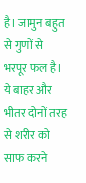है। जामुन बहुत से गुणों से भरपूर फल है।
ये बाहर और भीतर दोनों तरह से शरीर को साफ करने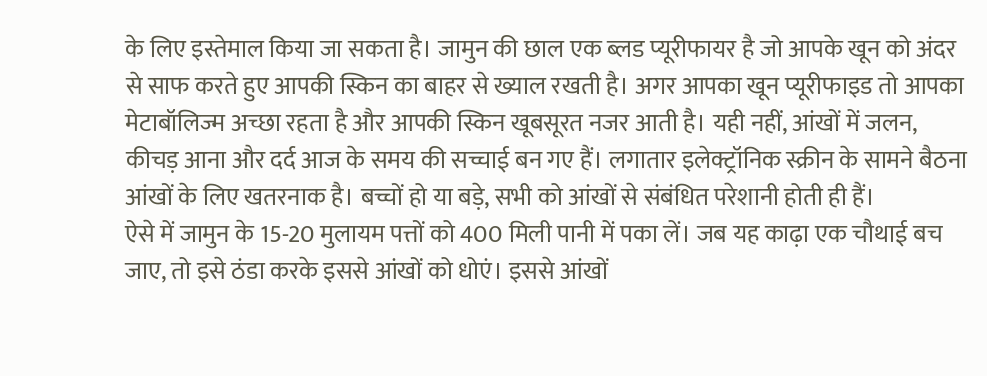के लिए इस्तेमाल किया जा सकता है। जामुन की छाल एक ब्लड प्यूरीफायर है जो आपके खून को अंदर से साफ करते हुए आपकी स्किन का बाहर से ख्याल रखती है। अगर आपका खून प्यूरीफाइड तो आपका मेटाबॉलिज्म अच्छा रहता है और आपकी स्किन खूबसूरत नजर आती है। यही नहीं, आंखों में जलन, कीचड़ आना और दर्द आज के समय की सच्चाई बन गए हैं। लगातार इलेक्ट्रॉनिक स्क्रीन के सामने बैठना आंखों के लिए खतरनाक है। बच्चों हो या बड़े, सभी को आंखों से संबंधित परेशानी होती ही हैं।
ऐसे में जामुन के 15-20 मुलायम पत्तों को 400 मिली पानी में पका लें। जब यह काढ़ा एक चौथाई बच जाए, तो इसे ठंडा करके इससे आंखों को धोएं। इससे आंखों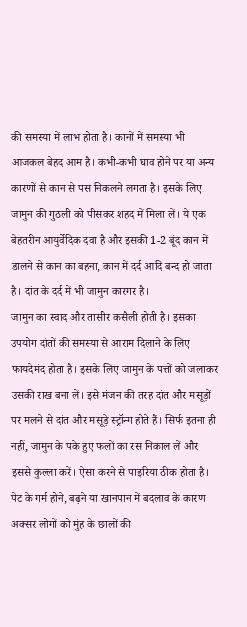की समस्या में लाभ होता है। कानों में समस्या भी आजकल बेहद आम है। कभी-कभी घाव होने पर या अन्य कारणों से कान से पस निकलने लगता है। इसके लिए जामुन की गुठली को पीसकर शहद में मिला लें। ये एक बेहतरीन आयुर्वेदिक दवा है और इसकी 1-2 बूंद कान में डालने से कान का बहना, कान में दर्द आदि बन्द हो जाता है। दांत के दर्द में भी जामुन कारगर है।
जामुन का स्वाद और तासीर कसैली होती है। इसका उपयोग दांतों की समस्या से आराम दिलाने के लिए फायदेमंद होता है। इसके लिए जामुन के पत्तों को जलाकर उसकी राख बना लें। इसे मंजन की तरह दांत और मसूड़ों पर मलने से दांत और मसूड़े स्ट्रॉन्ग होते हैं। सिर्फ इतना ही नहीं, जामुन के पके हुए फलों का रस निकाल लें और इससे कुल्ला करें। ऐसा करने से पाइरिया ठीक होता है।
पेट के गर्म होने, बढ़ने या खानपान में बदलाव के कारण अक्सर लोगों को मुंह के छालों की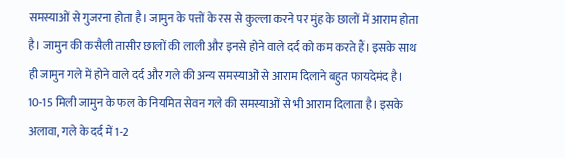समस्याओं से गुजरना होता है। जामुन के पत्तों के रस से कुल्ला करने पर मुंह के छालों में आराम होता है। जामुन की कसैली तासीर छालों की लाली और इनसे होने वाले दर्द को कम करते हैं। इसके साथ ही जामुन गले में होने वाले दर्द और गले की अन्य समस्याओं से आराम दिलाने बहुत फायदेमंद है। 10-15 मिली जामुन के फल के नियमित सेवन गले की समस्याओं से भी आराम दिलाता है। इसके अलावा, गले के दर्द में 1-2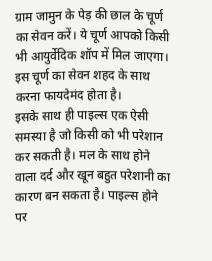ग्राम जामुन के पेड़ की छाल के चूर्ण का सेवन करें। ये चूर्ण आपको किसी भी आयुर्वेदिक शॉप में मिल जाएगा। इस चूर्ण का सेवन शहद के साथ करना फायदेमंद होता है।
इसके साथ ही पाइल्स एक ऐसी समस्या है जो किसी को भी परेशान कर सकती है। मल के साथ होने वाला दर्द और खून बहुत परेशानी का कारण बन सकता है। पाइल्स होने पर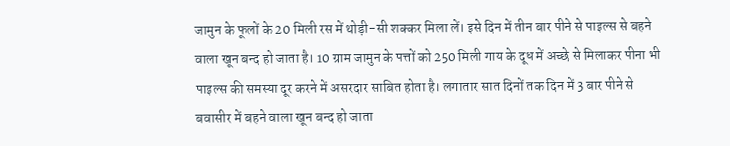जामुन के फूलों के 20 मिली रस में थोड़ी-सी शक्कर मिला लें। इसे दिन में तीन बार पीने से पाइल्स से बहने वाला खून बन्द हो जाता है। 10 ग्राम जामुन के पत्तों को 250 मिली गाय के दूध में अच्छे से मिलाकर पीना भी पाइल्स की समस्या दूर करने में असरदार साबित होता है। लगातार सात दिनों तक दिन में 3 बार पीने से बवासीर में बहने वाला खून बन्द हो जाता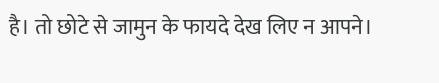है। तो छोटे से जामुन के फायदे देख लिए न आपने।